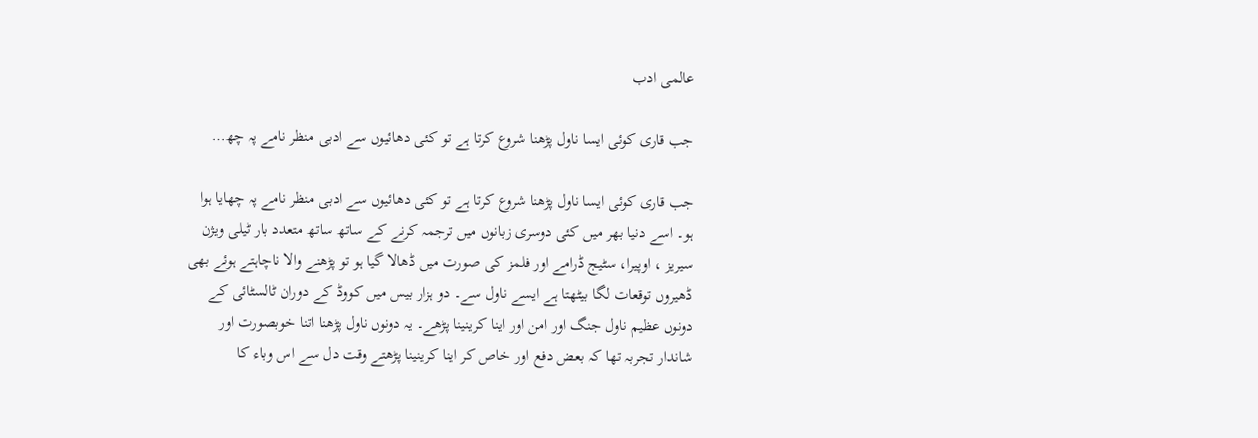عالمی ادب

جب قاری کوئی ایسا ناول پڑھنا شروع کرتا ہے تو کئی دھائیوں سے ادبی منظر نامے پہ چھ…

جب قاری کوئی ایسا ناول پڑھنا شروع کرتا ہے تو کئی دھائیوں سے ادبی منظر نامے پہ چھایا ہوا ہو۔ اسے دنیا بھر میں کئی دوسری زبانوں میں ترجمہ کرنے کے ساتھ ساتھ متعدد بار ٹیلی ویژن سیریز ، اوپیرا، سٹیج ڈرامے اور فلمز کی صورت میں ڈھالا گیا ہو تو پڑھنے والا ناچاہتے ہوئے بھی ڈھیروں توقعات لگا بیٹھتا ہے ایسے ناول سے۔ دو ہزار بیس میں کووڈ کے دوران ٹالسٹائی کے دونوں عظیم ناول جنگ اور امن اور اینا کرینینا پڑھے۔ یہ دونوں ناول پڑھنا اتنا خوبصورت اور شاندار تجربہ تھا کہ بعض دفع اور خاص کر اینا کرینینا پڑھتے وقت دل سے اس وباء کا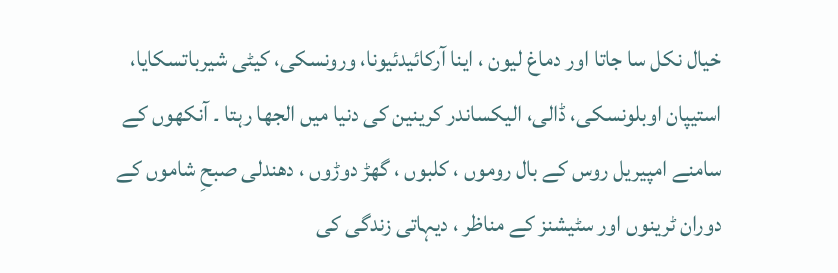خیال نکل سا جاتا اور دماغ لیون ، اینا آرکائیدئیونا، ورونسکی، کیٹی شیرباتسکایا، استیپان اوبلونسکی، ڈالی، الیکساندر کرینین کی دنیا میں الجھا رہتا ۔ آنکھوں کے سامنے امپیریل روس کے بال روموں ، کلبوں ، گھڑ دوڑوں ، دھندلی صبحِ شاموں کے دوران ٹرینوں اور سٹیشنز کے مناظر ، دیہاتی زندگی کی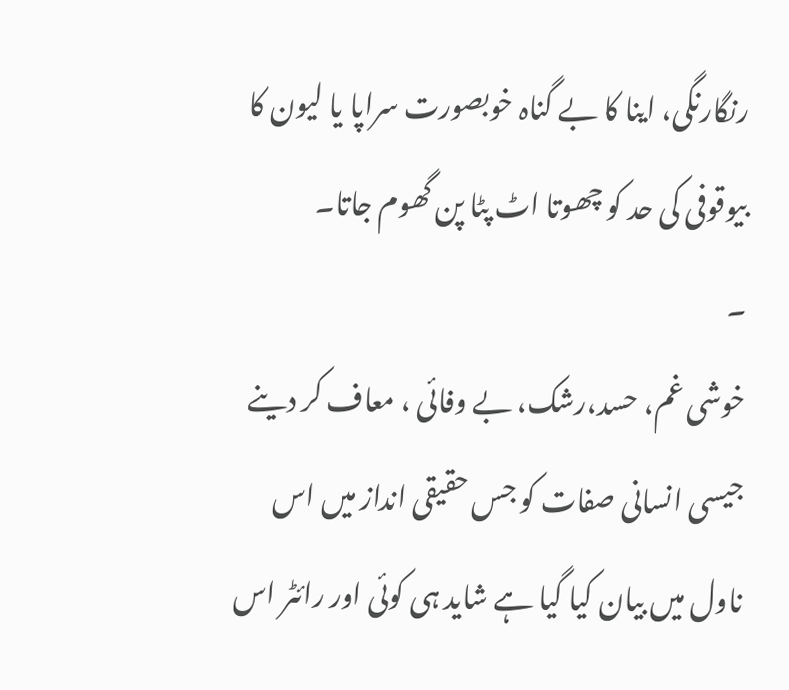رنگارنگی، اینا کا بے گناہ خوبصورت سراپا یا لیون کا بیوقوفی کی حد کو چھوتا اٹ پٹا پن گھوم جاتا۔
۔
خوشی غم، حسد،رشک، بے وفائی ، معاف کر دینے جیسی انسانی صفات کو جس حقیقی انداز میں اس ناول میں بیان کیا گیا ہے شاید ہی کوئی اور رائٹر اس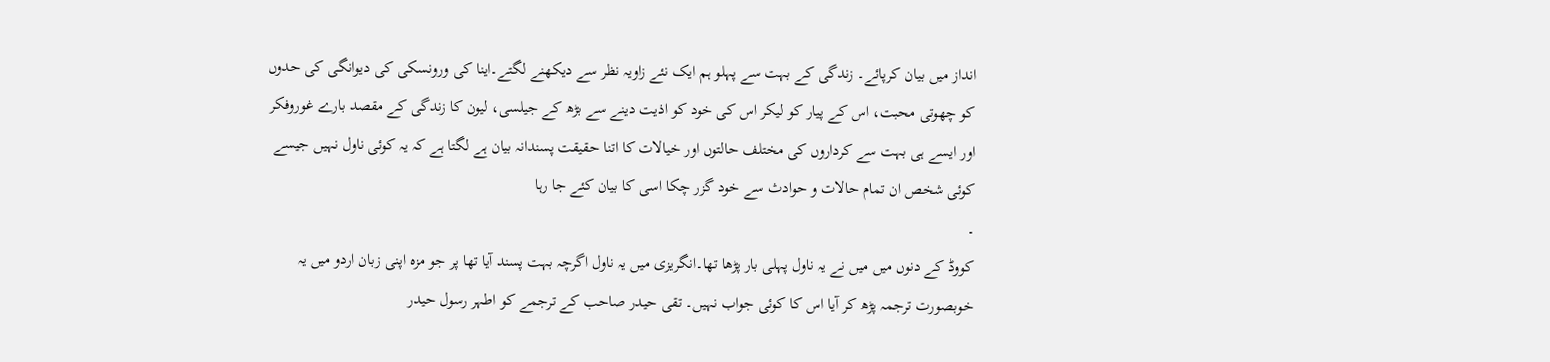انداز میں بیان کرپائے۔ زندگی کے بہت سے پہلو ہم ایک نئے زاویہ نظر سے دیکھنے لگتے۔اینا کی ورونسکی کی دیوانگی کی حدوں کو چھوتی محبت، اس کے پیار کو لیکر اس کی خود کو اذیت دینے سے بڑھ کے جیلسی، لیون کا زندگی کے مقصد بارے غوروفکر اور ایسے ہی بہت سے کرداروں کی مختلف حالتوں اور خیالات کا اتنا حقیقت پسندانہ بیان ہے لگتا ہے کہ یہ کوئی ناول نہیں جیسے کوئی شخص ان تمام حالات و حوادث سے خود گزر چکا اسی کا بیان کئے جا رہا
۔
کووڈ کے دنوں میں میں نے یہ ناول پہلی بار پڑھا تھا۔انگریزی میں یہ ناول اگرچہ بہت پسند آیا تھا پر جو مزہ اپنی زبان اردو میں یہ خوبصورت ترجمہ پڑھ کر آیا اس کا کوئی جواب نہیں۔ تقی حیدر صاحب کے ترجمے کو اطہر رسول حیدر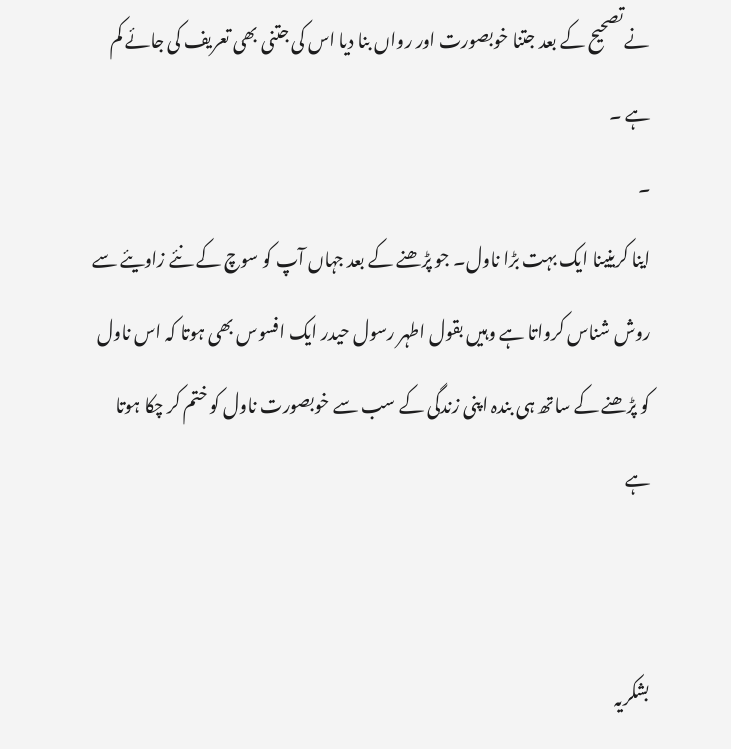نے تصحیح کے بعد جتنا خوبصورت اور رواں بنا دیا اس کی جتنی بھی تعریف کی جائے کم ہے ۔
۔
اینا کرینینا ایک بہت بڑا ناول۔ جو پڑھنے کے بعد جہاں آپ کو سوچ کے نئے زاویئے سے روش شناس کرواتا ہے وہیں بقول اطہر رسول حیدر ایک افسوس بھی ہوتا کہ اس ناول کو پڑھنے کے ساتھ ہی بندہ اپنی زندگی کے سب سے خوبصورت ناول کو ختم کر چکا ہوتا ہے


بشکریہ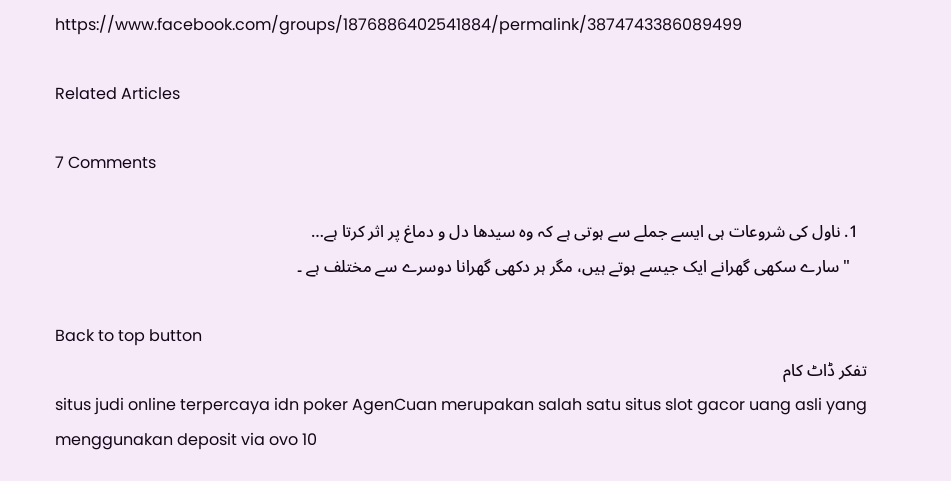https://www.facebook.com/groups/1876886402541884/permalink/3874743386089499

Related Articles

7 Comments

  1. ناول کی شروعات ہی ایسے جملے سے ہوتی ہے کہ وہ سیدھا دل و دماغ پر اثر کرتا ہے…
    "سارے سکھی گھرانے ایک جیسے ہوتے ہیں، مگر ہر دکھی گھرانا دوسرے سے مختلف ہے ۔

Back to top button
تفکر ڈاٹ کام
situs judi online terpercaya idn poker AgenCuan merupakan salah satu situs slot gacor uang asli yang menggunakan deposit via ovo 10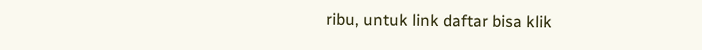ribu, untuk link daftar bisa klik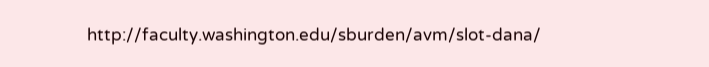http://faculty.washington.edu/sburden/avm/slot-dana/